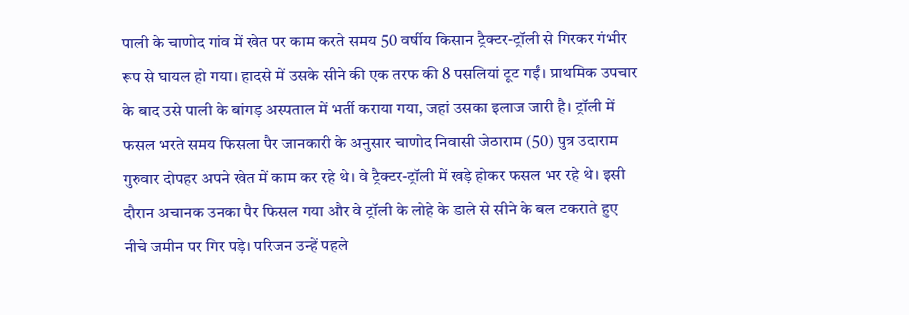पाली के चाणोद गांव में खेत पर काम करते समय 50 वर्षीय किसान ट्रैक्टर-ट्रॉली से गिरकर गंभीर रूप से घायल हो गया। हादसे में उसके सीने की एक तरफ की 8 पसलियां टूट गईं। प्राथमिक उपचार के बाद उसे पाली के बांगड़ अस्पताल में भर्ती कराया गया, जहां उसका इलाज जारी है। ट्रॉली में फसल भरते समय फिसला पैर जानकारी के अनुसार चाणोद निवासी जेठाराम (50) पुत्र उदाराम गुरुवार दोपहर अपने खेत में काम कर रहे थे। वे ट्रैक्टर-ट्रॉली में खड़े होकर फसल भर रहे थे। इसी दौरान अचानक उनका पैर फिसल गया और वे ट्रॉली के लोहे के डाले से सीने के बल टकराते हुए नीचे जमीन पर गिर पड़े। परिजन उन्हें पहले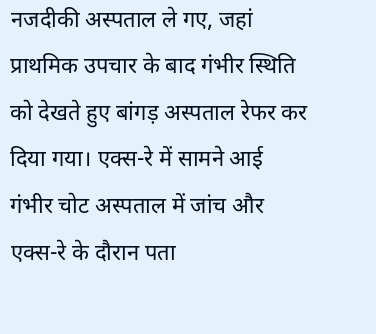नजदीकी अस्पताल ले गए, जहां प्राथमिक उपचार के बाद गंभीर स्थिति को देखते हुए बांगड़ अस्पताल रेफर कर दिया गया। एक्स-रे में सामने आई गंभीर चोट अस्पताल में जांच और एक्स-रे के दौरान पता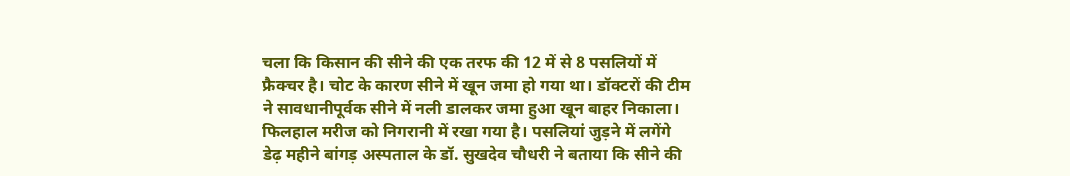चला कि किसान की सीने की एक तरफ की 12 में से 8 पसलियों में फ्रैक्चर है। चोट के कारण सीने में खून जमा हो गया था। डॉक्टरों की टीम ने सावधानीपूर्वक सीने में नली डालकर जमा हुआ खून बाहर निकाला। फिलहाल मरीज को निगरानी में रखा गया है। पसलियां जुड़ने में लगेंगे डेढ़ महीने बांगड़ अस्पताल के डॉ. सुखदेव चौधरी ने बताया कि सीने की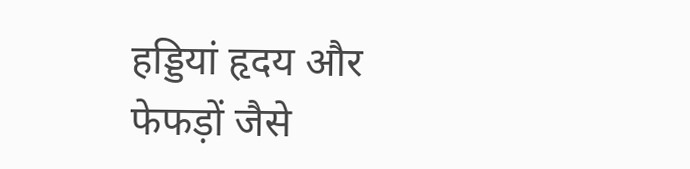हड्डियां हृदय और फेफड़ों जैसे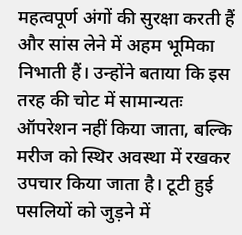महत्वपूर्ण अंगों की सुरक्षा करती हैं और सांस लेने में अहम भूमिका निभाती हैं। उन्होंने बताया कि इस तरह की चोट में सामान्यतः ऑपरेशन नहीं किया जाता, बल्कि मरीज को स्थिर अवस्था में रखकर उपचार किया जाता है। टूटी हुई पसलियों को जुड़ने में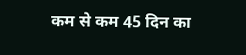कम से कम 45 दिन का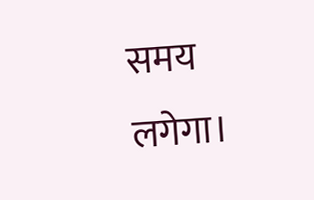समय लगेगा।